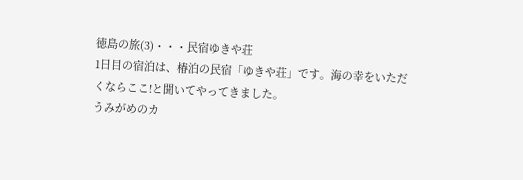徳島の旅(3)・・・民宿ゆきや荘
1日目の宿泊は、椿泊の民宿「ゆきや荘」です。海の幸をいただくならここ!と聞いてやってきました。
うみがめのカ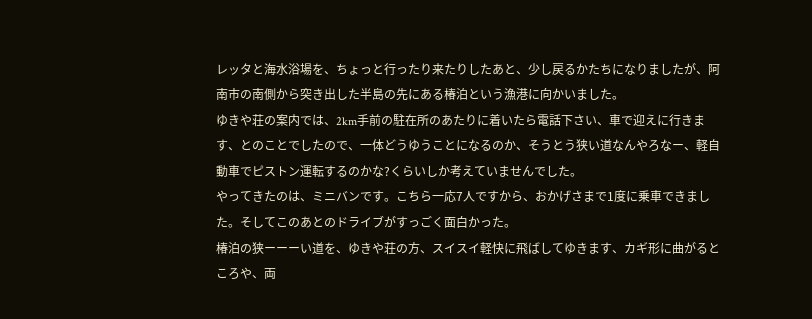レッタと海水浴場を、ちょっと行ったり来たりしたあと、少し戻るかたちになりましたが、阿南市の南側から突き出した半島の先にある椿泊という漁港に向かいました。
ゆきや荘の案内では、2km手前の駐在所のあたりに着いたら電話下さい、車で迎えに行きます、とのことでしたので、一体どうゆうことになるのか、そうとう狭い道なんやろなー、軽自動車でピストン運転するのかな?くらいしか考えていませんでした。
やってきたのは、ミニバンです。こちら一応7人ですから、おかげさまで1度に乗車できました。そしてこのあとのドライブがすっごく面白かった。
椿泊の狭ーーーい道を、ゆきや荘の方、スイスイ軽快に飛ばしてゆきます、カギ形に曲がるところや、両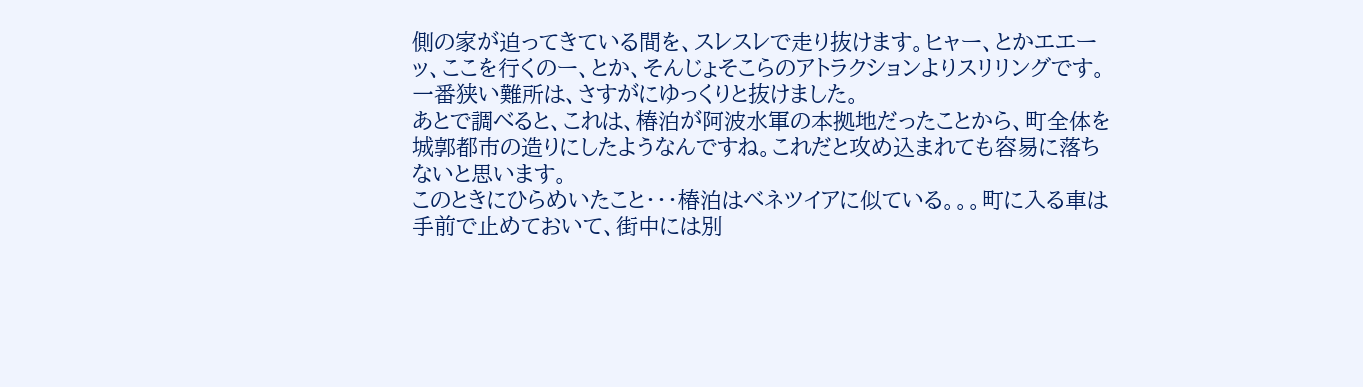側の家が迫ってきている間を、スレスレで走り抜けます。ヒャー、とかエエーッ、ここを行くのー、とか、そんじょそこらのアトラクションよりスリリングです。一番狭い難所は、さすがにゆっくりと抜けました。
あとで調べると、これは、椿泊が阿波水軍の本拠地だったことから、町全体を城郭都市の造りにしたようなんですね。これだと攻め込まれても容易に落ちないと思います。
このときにひらめいたこと・・・椿泊はベネツイアに似ている。。。町に入る車は手前で止めておいて、街中には別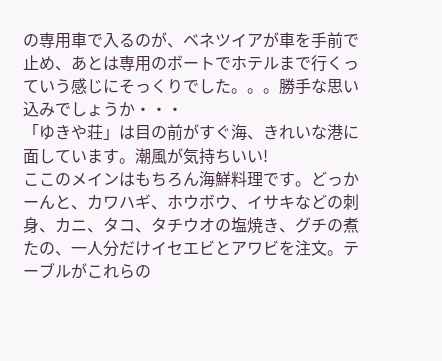の専用車で入るのが、ベネツイアが車を手前で止め、あとは専用のボートでホテルまで行くっていう感じにそっくりでした。。。勝手な思い込みでしょうか・・・
「ゆきや荘」は目の前がすぐ海、きれいな港に面しています。潮風が気持ちいい!
ここのメインはもちろん海鮮料理です。どっかーんと、カワハギ、ホウボウ、イサキなどの刺身、カニ、タコ、タチウオの塩焼き、グチの煮たの、一人分だけイセエビとアワビを注文。テーブルがこれらの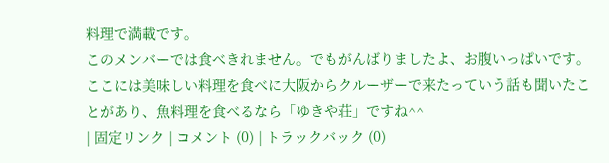料理で満載です。
このメンバーでは食べきれません。でもがんばりましたよ、お腹いっぱいです。ここには美味しい料理を食べに大阪からクルーザーで来たっていう話も聞いたことがあり、魚料理を食べるなら「ゆきや荘」ですね^^
| 固定リンク | コメント (0) | トラックバック (0)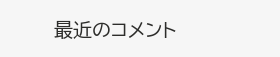最近のコメント